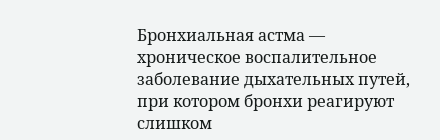Бронхиальная астма — хроническое воспалительное заболевание дыхательных путей, при котором бронхи реагируют слишком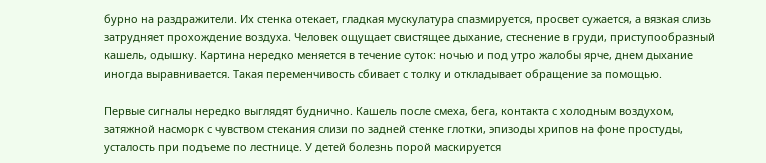бурно на раздражители. Их стенка отекает, гладкая мускулатура спазмируется, просвет сужается, а вязкая слизь затрудняет прохождение воздуха. Человек ощущает свистящее дыхание, стеснение в груди, приступообразный кашель, одышку. Картина нередко меняется в течение суток: ночью и под утро жалобы ярче, днем дыхание иногда выравнивается. Такая переменчивость сбивает с толку и откладывает обращение за помощью.

Первые сигналы нередко выглядят буднично. Кашель после смеха, бега, контакта с холодным воздухом, затяжной насморк с чувством стекания слизи по задней стенке глотки, эпизоды хрипов на фоне простуды, усталость при подъеме по лестнице. У детей болезнь порой маскируется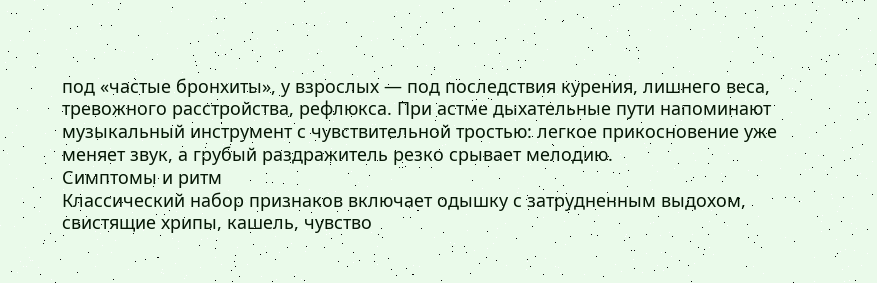под «частые бронхиты», у взрослых — под последствия курения, лишнего веса, тревожного расстройства, рефлюкса. При астме дыхательные пути напоминают музыкальный инструмент с чувствительной тростью: легкое прикосновение уже меняет звук, а грубый раздражитель резко срывает мелодию.
Симптомы и ритм
Классический набор признаков включает одышку с затрудненным выдохом, свистящие хрипы, кашель, чувство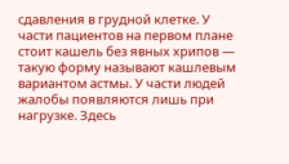сдавления в грудной клетке. У части пациентов на первом плане стоит кашель без явных хрипов — такую форму называют кашлевым вариантом астмы. У части людей жалобы появляются лишь при нагрузке. Здесь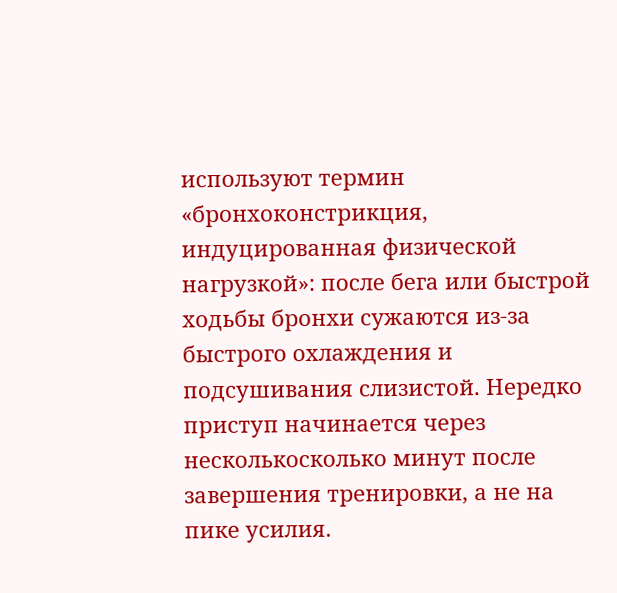используют термин «бронхоконстрикция, индуцированная физической нагрузкой»: после бега или быстрой ходьбы бронхи сужаются из‑за быстрого охлаждения и подсушивания слизистой. Нередко приступ начинается через несколькосколько минут после завершения тренировки, а не на пике усилия.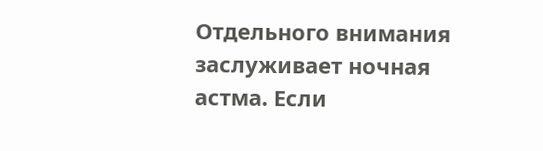Отдельного внимания заслуживает ночная астма. Если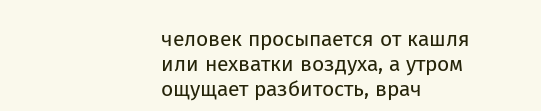человек просыпается от кашля или нехватки воздуха, а утром ощущает разбитость, врач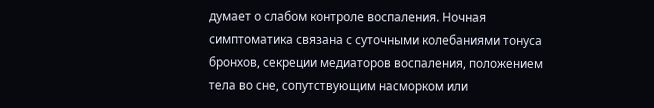думает о слабом контроле воспаления. Ночная симптоматика связана с суточными колебаниями тонуса бронхов, секреции медиаторов воспаления, положением тела во сне, сопутствующим насморком или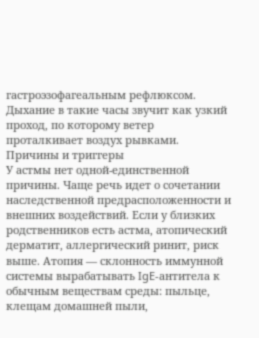гастроэзофагеальным рефлюксом. Дыхание в такие часы звучит как узкий проход, по которому ветер проталкивает воздух рывками.
Причины и триггеры
У астмы нет одной-единственной причины. Чаще речь идет о сочетании наследственной предрасположенности и внешних воздействий. Если у близких родственников есть астма, атопический дерматит, аллергический ринит, риск выше. Атопия — склонность иммунной системы вырабатывать IgE-антитела к обычным веществам среды: пыльце, клещам домашней пыли,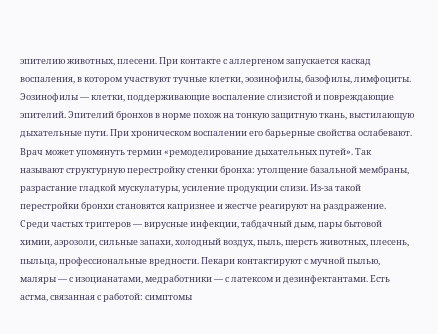эпителию животных, плесени. При контакте с аллергеном запускается каскад воспаления, в котором участвуют тучные клетки, эозинофилы, базофилы, лимфоциты.
Эозинофилы — клетки, поддерживающие воспаление слизистой и повреждающие эпителий. Эпителий бронхов в норме похож на тонкую защитную ткань, выстилающую дыхательные пути. При хроническом воспалении его барьерные свойства ослабевают. Врач может упомянуть термин «ремоделирование дыхательных путей». Так называют структурную перестройку стенки бронха: утолщение базальной мембраны, разрастание гладкой мускулатуры, усиление продукции слизи. Из-за такой перестройки бронхи становятся капризнее и жестче реагируют на раздражение.
Среди частых триггеров — вирусные инфекции, табдачный дым, пары бытовой химии, аэрозоли, сильные запахи, холодный воздух, пыль, шерсть животных, плесень, пыльца, профессиональные вредности. Пекари контактируют с мучной пылью, маляры — с изоцианатами, медработники — с латексом и дезинфектантами. Есть астма, связанная с работой: симптомы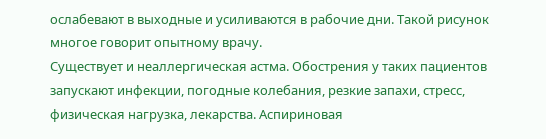ослабевают в выходные и усиливаются в рабочие дни. Такой рисунок многое говорит опытному врачу.
Существует и неаллергическая астма. Обострения у таких пациентов запускают инфекции, погодные колебания, резкие запахи, стресс, физическая нагрузка, лекарства. Аспириновая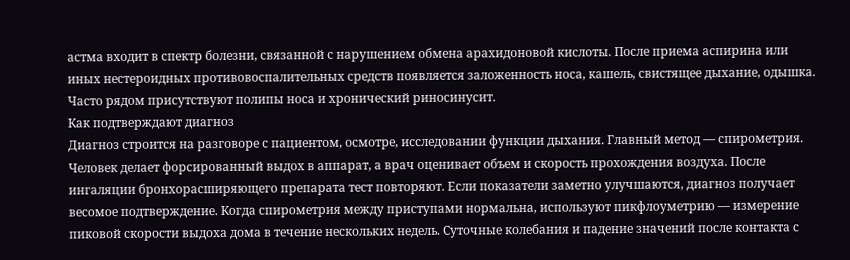астма входит в спектр болезни, связанной с нарушением обмена арахидоновой кислоты. После приема аспирина или иных нестероидных противовоспалительных средств появляется заложенность носа, кашель, свистящее дыхание, одышка. Часто рядом присутствуют полипы носа и хронический риносинусит.
Как подтверждают диагноз
Диагноз строится на разговоре с пациентом, осмотре, исследовании функции дыхания. Главный метод — спирометрия. Человек делает форсированный выдох в аппарат, а врач оценивает объем и скорость прохождения воздуха. После ингаляции бронхорасширяющего препарата тест повторяют. Если показатели заметно улучшаются, диагноз получает весомое подтверждение. Когда спирометрия между приступами нормальна, используют пикфлоуметрию — измерение пиковой скорости выдоха дома в течение нескольких недель. Суточные колебания и падение значений после контакта с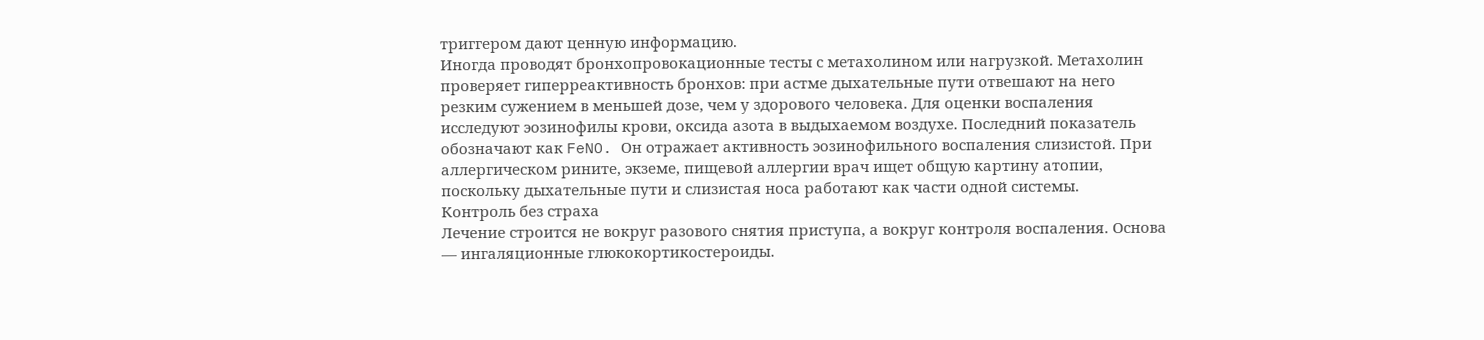триггером дают ценную информацию.
Иногда проводят бронхопровокационные тесты с метахолином или нагрузкой. Метахолин проверяет гиперреактивность бронхов: при астме дыхательные пути отвешают на него резким сужением в меньшей дозе, чем у здорового человека. Для оценки воспаления исследуют эозинофилы крови, оксида азота в выдыхаемом воздухе. Последний показатель обозначают как FeNO. Он отражает активность эозинофильного воспаления слизистой. При аллергическом рините, экземе, пищевой аллергии врач ищет общую картину атопии, поскольку дыхательные пути и слизистая носа работают как части одной системы.
Контроль без страха
Лечение строится не вокруг разового снятия приступа, а вокруг контроля воспаления. Основа — ингаляционные глюкокортикостероиды.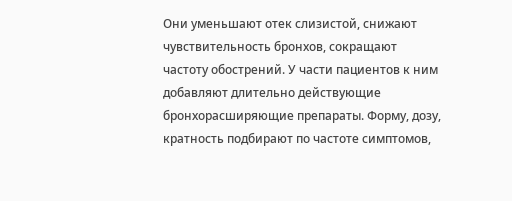Они уменьшают отек слизистой, снижают чувствительность бронхов, сокращают частоту обострений. У части пациентов к ним добавляют длительно действующие бронхорасширяющие препараты. Форму, дозу, кратность подбирают по частоте симптомов,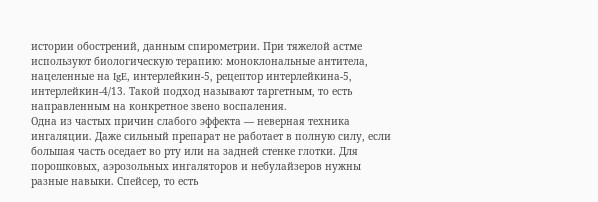истории обострений, данным спирометрии. При тяжелой астме используют биологическую терапию: моноклональные антитела, нацеленные на IgE, интерлейкин‑5, рецептор интерлейкина‑5, интерлейкин‑4/13. Такой подход называют таргетным, то есть направленным на конкретное звено воспаления.
Одна из частых причин слабого эффекта — неверная техника ингаляции. Даже сильный препарат не работает в полную силу, если большая часть оседает во рту или на задней стенке глотки. Для порошковых, аэрозольных ингаляторов и небулайзеров нужны разные навыки. Спейсер, то есть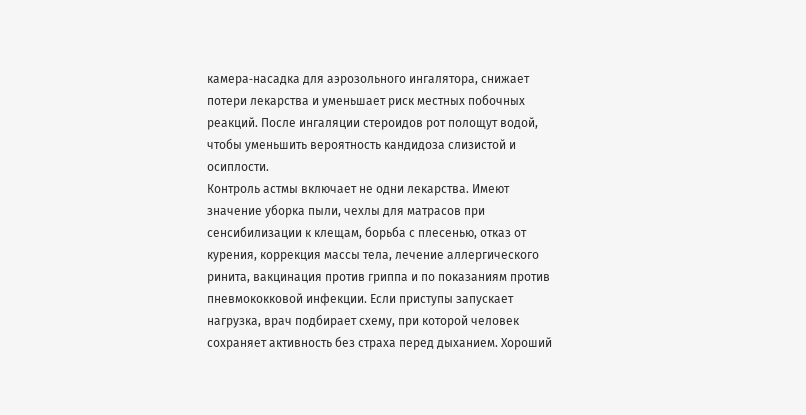камера‑насадка для аэрозольного ингалятора, снижает потери лекарства и уменьшает риск местных побочных реакций. После ингаляции стероидов рот полощут водой, чтобы уменьшить вероятность кандидоза слизистой и осиплости.
Контроль астмы включает не одни лекарства. Имеют значение уборка пыли, чехлы для матрасов при сенсибилизации к клещам, борьба с плесенью, отказ от курения, коррекция массы тела, лечение аллергического ринита, вакцинация против гриппа и по показаниям против пневмококковой инфекции. Если приступы запускает нагрузка, врач подбирает схему, при которой человек сохраняет активность без страха перед дыханием. Хороший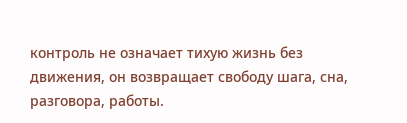контроль не означает тихую жизнь без движения, он возвращает свободу шага, сна, разговора, работы.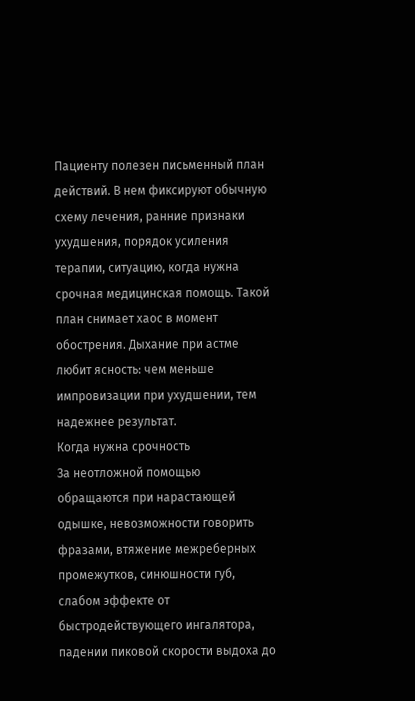Пациенту полезен письменный план действий. В нем фиксируют обычную схему лечения, ранние признаки ухудшения, порядок усиления терапии, ситуацию, когда нужна срочная медицинская помощь. Такой план снимает хаос в момент обострения. Дыхание при астме любит ясность: чем меньше импровизации при ухудшении, тем надежнее результат.
Когда нужна срочность
За неотложной помощью обращаются при нарастающей одышке, невозможности говорить фразами, втяжение межреберных промежутков, синюшности губ, слабом эффекте от быстродействующего ингалятора, падении пиковой скорости выдоха до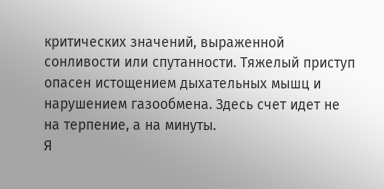критических значений, выраженной сонливости или спутанности. Тяжелый приступ опасен истощением дыхательных мышц и нарушением газообмена. Здесь счет идет не на терпение, а на минуты.
Я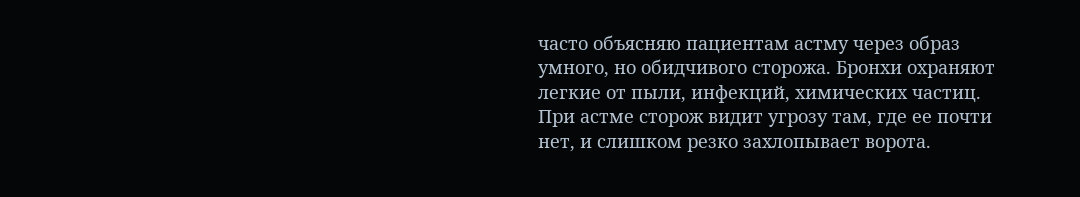часто объясняю пациентам астму через образ умного, но обидчивого сторожа. Бронхи охраняют легкие от пыли, инфекций, химических частиц. При астме сторож видит угрозу там, где ее почти нет, и слишком резко захлопывает ворота.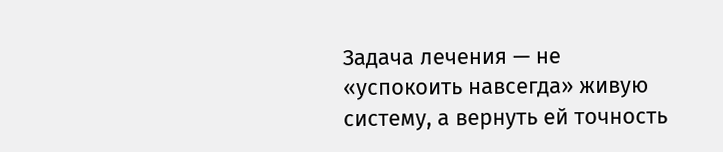Задача лечения — не «успокоить навсегда» живую систему, а вернуть ей точность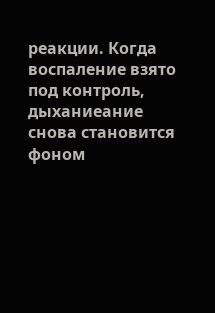реакции. Когда воспаление взято под контроль, дыханиеание снова становится фоном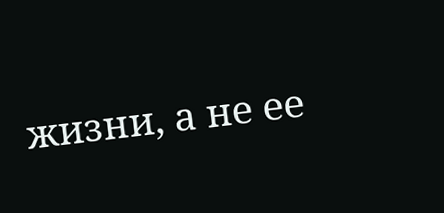жизни, а не ее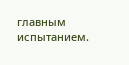главным испытанием.